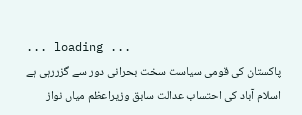... loading ...
پاکستان کی قومی سیاست سخت بحرانی دور سے گزررہی ہے اسلام آباد کی احتساب عدالت سابق وزیراعظم میاں نواز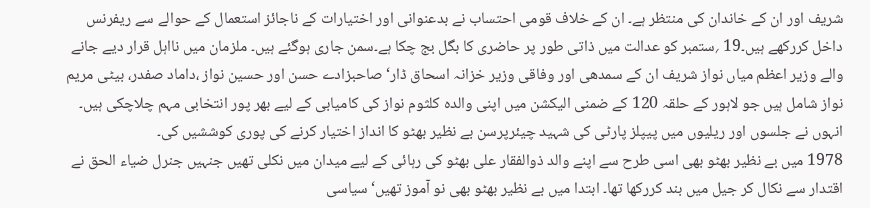شریف اور ان کے خاندان کی منتظر ہے۔ ان کے خلاف قومی احتساب نے بدعنوانی اور اختیارات کے ناجائز استعمال کے حوالے سے ریفرنس داخل کررکھے ہیں۔19 ؍ستمبر کو عدالت میں ذاتی طور پر حاضری کا بگل بج چکا ہے۔سمن جاری ہوگئے ہیں۔ ملزمان میں نااہل قرار دیے جانے والے وزیر اعظم میاں نواز شریف ان کے سمدھی اور وفاقی وزیر خزانہ اسحاق ڈار‘ صاحبزادے حسن اور حسین نواز ،داماد صفدر، بیٹی مریم نواز شامل ہیں جو لاہور کے حلقہ 120 کے ضمنی الیکشن میں اپنی والدہ کلثوم نواز کی کامیابی کے لیے بھر پور انتخابی مہم چلاچکی ہیں۔ انہوں نے جلسوں اور ریلیوں میں پیپلز پارٹی کی شہید چیئرپرسن بے نظیر بھٹو کا انداز اختیار کرنے کی پوری کوششیں کی۔
1978 میں بے نظیر بھٹو بھی اسی طرح سے اپنے والد ذوالفقار علی بھٹو کی رہائی کے لیے میدان میں نکلی تھیں جنہیں جنرل ضیاء الحق نے اقتدار سے نکال کر جیل میں بند کررکھا تھا۔ ابتدا میں بے نظیر بھٹو بھی نو آموز تھیں‘سیاسی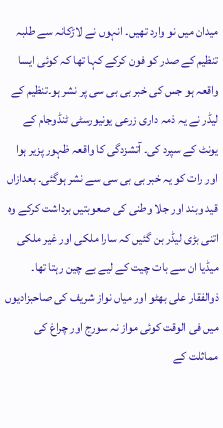میدان میں نو وارد تھیں۔ انہوں نے لاڑکانہ سے طلبہ تنظیم کے صدر کو فون کرکے کہا تھا کہ کوئی ایسا واقعہ ہو جس کی خبر بی بی سی پر نشر ہو۔تنظیم کے لیڈر نے یہ ذمہ داری زرعی یونیورسٹی ٹنڈوجام کے یونٹ کے سپرد کی۔ آتشزدگی کا واقعہ ظہور پزیر ہوا اور رات کو یہ خبر بی بی سی سے نشر ہوگئی۔ بعدازاں قید وبند اور جلا وطنی کی صعوبتیں برداشت کرکے وہ اتنی بڑی لیڈر بن گئیں کہ سارا ملکی اور غیر ملکی میڈیا ان سے بات چیت کے لیے بے چین رہتا تھا۔ ذوالفقار علی بھٹو اور میاں نواز شریف کی صاحبزادیوں میں فی الوقت کوئی مواز نہ سورج اور چراغ کی مماثلت کے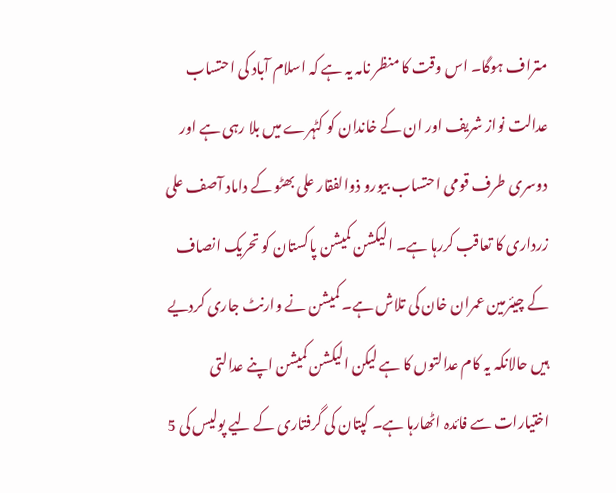متراف ہوگا۔ اس وقت کا منظر نامہ یہ ہے کہ اسلام آباد کی احتساب عدالت نواز شریف اور ان کے خاندان کو کٹہرے میں بلا رہی ہے اور دوسری طرف قومی احتساب بیورو ذوالفقار علی بھٹو کے داماد آصف علی زرداری کا تعاقب کررہا ہے۔ الیکشن کمیشن پاکستان کو تحریک انصاف کے چیئرمین عمران خان کی تلاش ہے۔ کمیشن نے وارنٹ جاری کردیے ہیں حالانکہ یہ کام عدالتوں کا ہے لیکن الیکشن کمیشن اپنے عدالتی اختیارات سے فائدہ اٹھارہا ہے۔ کپتان کی گرفتاری کے لیے پولیس کی 5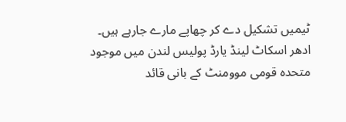ٹیمیں تشکیل دے کر چھاپے مارے جارہے ہیں۔
ادھر اسکاٹ لینڈ یارڈ پولیس لندن میں موجود متحدہ قومی موومنٹ کے بانی قائد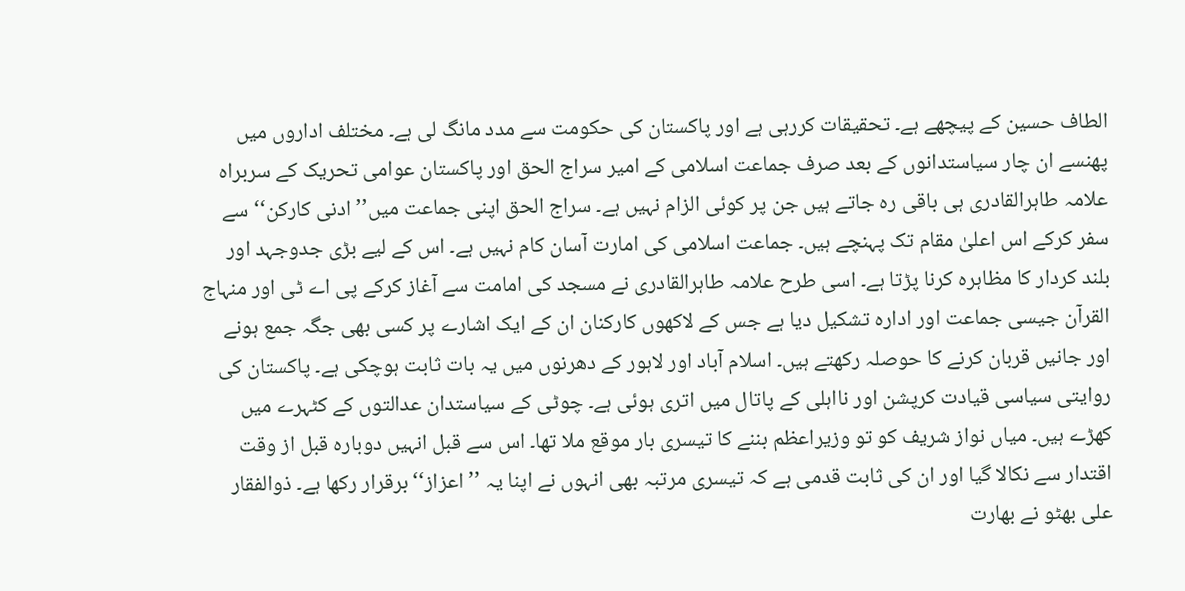الطاف حسین کے پیچھے ہے۔ تحقیقات کررہی ہے اور پاکستان کی حکومت سے مدد مانگ لی ہے۔ مختلف اداروں میں پھنسے ان چار سیاستدانوں کے بعد صرف جماعت اسلامی کے امیر سراج الحق اور پاکستان عوامی تحریک کے سربراہ علامہ طاہرالقادری ہی باقی رہ جاتے ہیں جن پر کوئی الزام نہیں ہے۔ سراج الحق اپنی جماعت میں’’ ادنی کارکن‘‘ سے سفر کرکے اس اعلیٰ مقام تک پہنچے ہیں۔ جماعت اسلامی کی امارت آسان کام نہیں ہے۔ اس کے لیے بڑی جدوجہد اور بلند کردار کا مظاہرہ کرنا پڑتا ہے۔ اسی طرح علامہ طاہرالقادری نے مسجد کی امامت سے آغاز کرکے پی اے ٹی اور منہاج القرآن جیسی جماعت اور ادارہ تشکیل دیا ہے جس کے لاکھوں کارکنان ان کے ایک اشارے پر کسی بھی جگہ جمع ہونے اور جانیں قربان کرنے کا حوصلہ رکھتے ہیں۔ اسلام آباد اور لاہور کے دھرنوں میں یہ بات ثابت ہوچکی ہے۔ پاکستان کی روایتی سیاسی قیادت کرپشن اور نااہلی کے پاتال میں اتری ہوئی ہے۔ چوٹی کے سیاستدان عدالتوں کے کٹہرے میں کھڑے ہیں۔ میاں نواز شریف کو تو وزیراعظم بننے کا تیسری بار موقع ملا تھا۔ اس سے قبل انہیں دوبارہ قبل از وقت اقتدار سے نکالا گیا اور ان کی ثابت قدمی ہے کہ تیسری مرتبہ بھی انہوں نے اپنا یہ ’’اعزاز‘‘برقرار رکھا ہے۔ ذوالفقار علی بھٹو نے بھارت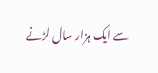سے ایک ہزار سال لڑنے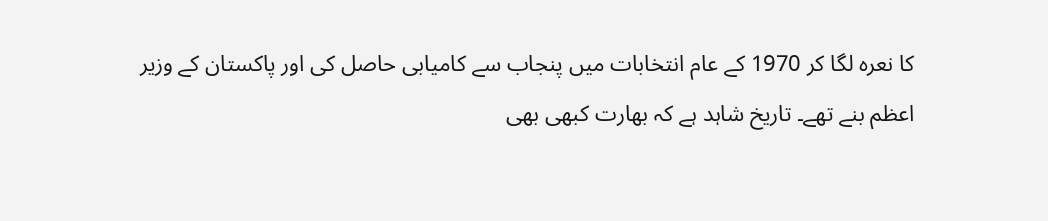کا نعرہ لگا کر 1970 کے عام انتخابات میں پنجاب سے کامیابی حاصل کی اور پاکستان کے وزیر اعظم بنے تھے۔ تاریخ شاہد ہے کہ بھارت کبھی بھی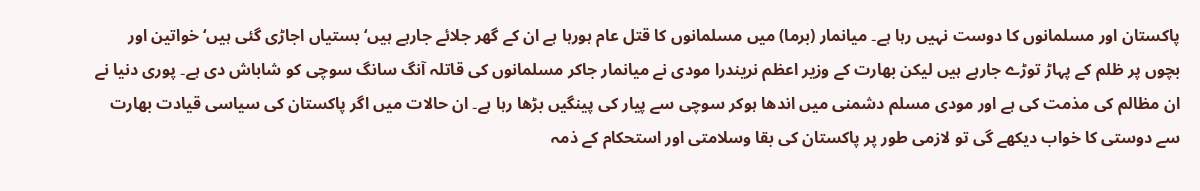پاکستان اور مسلمانوں کا دوست نہیں رہا ہے۔ میانمار (برما) میں مسلمانوں کا قتل عام ہورہا ہے ان کے گھر جلائے جارہے ہیں‘ بستیاں اجاڑی گئی ہیں‘ خواتین اور بچوں پر ظلم کے پہاڑ توڑے جارہے ہیں لیکن بھارت کے وزیر اعظم نریندرا مودی نے میانمار جاکر مسلمانوں کی قاتلہ آنگ سانگ سوچی کو شاباش دی ہے۔ پوری دنیا نے ان مظالم کی مذمت کی ہے اور مودی مسلم دشمنی میں اندھا ہوکر سوچی سے پیار کی پینگیں بڑھا رہا ہے۔ ان حالات میں اگر پاکستان کی سیاسی قیادت بھارت سے دوستی کا خواب دیکھے گی تو لازمی طور پر پاکستان کی بقا وسلامتی اور استحکام کے ذمہ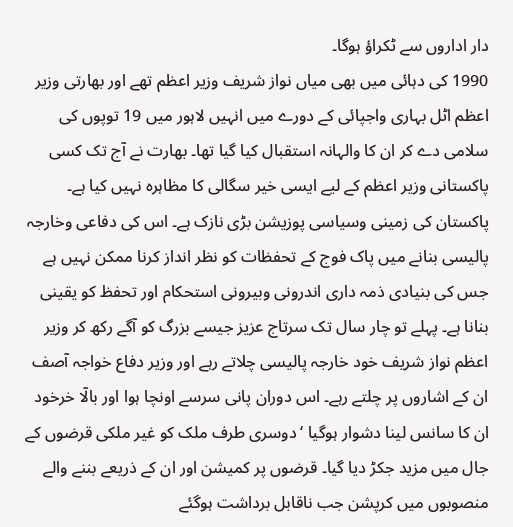دار اداروں سے ٹکراؤ ہوگا۔
1990 کی دہائی میں بھی میاں نواز شریف وزیر اعظم تھے اور بھارتی وزیر اعظم اٹل بہاری واجپائی کے دورے میں انہیں لاہور میں 19 توپوں کی سلامی دے کر ان کا والہانہ استقبال کیا گیا تھا۔ بھارت نے آج تک کسی پاکستانی وزیر اعظم کے لیے ایسی خیر سگالی کا مظاہرہ نہیں کیا ہے۔ پاکستان کی زمینی وسیاسی پوزیشن بڑی نازک ہے۔ اس کی دفاعی وخارجہ پالیسی بنانے میں پاک فوج کے تحفظات کو نظر انداز کرنا ممکن نہیں ہے جس کی بنیادی ذمہ داری اندرونی وبیرونی استحکام اور تحفظ کو یقینی بنانا ہے۔ پہلے تو چار سال تک سرتاج عزیز جیسے بزرگ کو آگے رکھ کر وزیر اعظم نواز شریف خود خارجہ پالیسی چلاتے رہے اور وزیر دفاع خواجہ آصف ان کے اشاروں پر چلتے رہے۔ اس دوران پانی سرسے اونچا ہوا اور بالٓا خرخود ان کا سانس لینا دشوار ہوگیا ‘دوسری طرف ملک کو غیر ملکی قرضوں کے جال میں مزید جکڑ دیا گیا۔ قرضوں پر کمیشن اور ان کے ذریعے بننے والے منصوبوں میں کرپشن جب ناقابل برداشت ہوگئے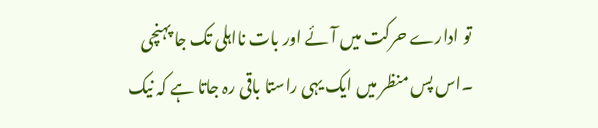تو ادارے حرکت میں آئے اور بات نااہلی تک جا پہنچی ۔اس پس منظر میں ایک یہی راستا باقی رہ جاتا ہے کہ نیک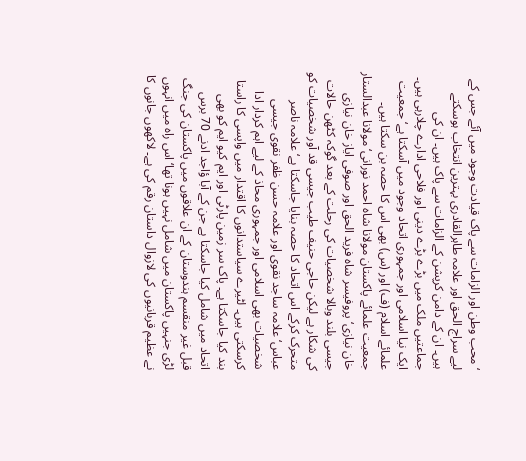‘محب وطن اور الزامات سے پاک قیادت وجود میں آئے جس کے لیے سراج الحق اور علامہ طاہرالقادری بہترین انتخاب ہوسکتے ہیں۔ ان کے دامن کرپشن کے الزامات سے پاک ہیں۔ ان کی جماعتیں ملک میں بڑے بڑے دینی اور فلاحی ادارے چلارہی ہیں۔ ایک نیا اسلامی اور جمہوری اتحاد وجود میں آسکتا ہے‘ جمعیت علمائے اسلام (ف) اور (س) بھی اس کا حصہ بن سکتا ہیں۔ جمعیت علمائے پاکستان مولانا شاہ احمد نورانی‘ مولانا عبدالستار خان نیازی‘ پروفیسر شاہ فرید الحق اور صوفی ایاز خان نیازی جیسی بلند وبالا شخصیات کی رحلت کے بعد گوکہ کٹھن حالات کی شکار ہے لیکن حاجی حنیف طیب جیسی قد آور شخصیات کو متحرک کرکے اس اتحاد کا حصہ بنایا جاسکتا ہے‘ علامہ ناصر عباس‘ علامہ ساجد نقوی اور علامہ حسن ظفر نقوی جیسی شخصیات بھی اسلامی اور جمہوری محاذ کے لیے اہم کردار ادا کرسکتی ہیں۔ لٹیرے سیاستدانوں کا اقتدار میں واپسی کا راستا بند کیا جاسکتا ہے۔ پاک سر زمین پارٹی اور ایم کیو ایم کو بھی اتحاد میں شامل کیا جاسکتا ہے جن کے آبا ؤاجد ادنے 70 برس قبل غیر منقسم ہندوستان کے ان علاقوں میں پاکستان کی جنگ لڑی جنہیں پاکستان میں شامل نہیں ہونا تھا‘ اس راہ میں انہوں نے عظیم قربانیوں کی لازوال داستان رقم کی ہے۔ لاکھوں جانوں کا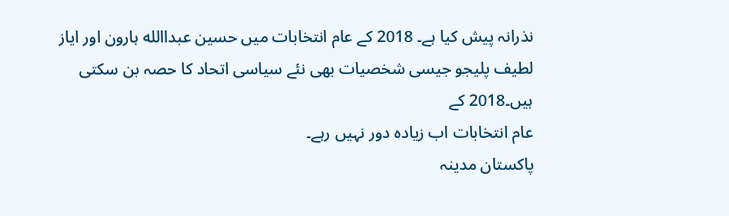نذرانہ پیش کیا ہے۔ 2018 کے عام انتخابات میں حسین عبداالله ہارون اور ایاز لطیف پلیجو جیسی شخصیات بھی نئے سیاسی اتحاد کا حصہ بن سکتی ہیں۔2018 کے
عام انتخابات اب زیادہ دور نہیں رہے۔
پاکستان مدینہ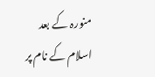منورہ کے بعد اسلام کے نام پر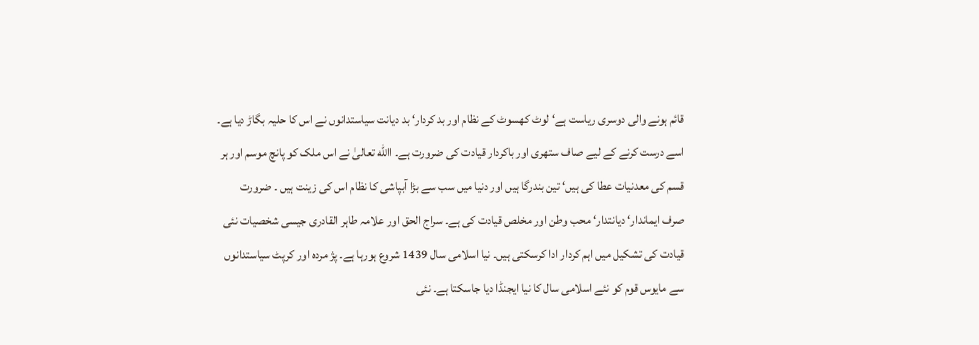قائم ہونے والی دوسری ریاست ہے‘ لوٹ کھسوٹ کے نظام اور بد کردار‘ بد دیانت سیاستدانوں نے اس کا حلیہ بگاڑ دیا ہے۔ اسے درست کرنے کے لیے صاف ستھری اور باکردار قیادت کی ضرورت ہے۔ االله تعالیٰ نے اس ملک کو پانچ موسم اور ہر قسم کی معدنیات عطا کی ہیں‘ تین بندرگا ہیں اور دنیا میں سب سے بڑا آبپاشی کا نظام اس کی زینت ہیں ۔ ضرورت صرف ایماندار‘ دیانتدار‘ محب وطن اور مخلص قیادت کی ہے۔ سراج الحق اور علامہ طاہر القادری جیسی شخصیات نئی قیادت کی تشکیل میں اہم کردار ادا کرسکتی ہیں۔ نیا اسلامی سال 1439 شروع ہورہا ہے۔ پژ مردہ اور کرپٹ سیاستدانوں سے مایوس قوم کو نئے اسلامی سال کا نیا ایجنڈا دیا جاسکتا ہے۔ نئی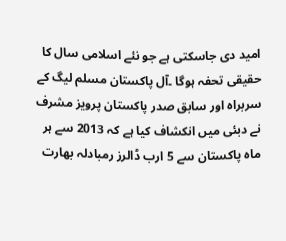امید دی جاسکتی ہے جو نئے اسلامی سال کا حقیقی تحفہ ہوگا ۔آل پاکستان مسلم لیگ کے سربراہ اور سابق صدر پاکستان پرویز مشرف نے دبئی میں انکشاف کیا ہے کہ 2013 سے ہر ماہ پاکستان سے 5 ارب ڈالرز رمبادلہ بھارت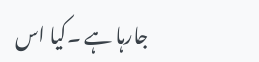جارہا ہے ۔کیا اس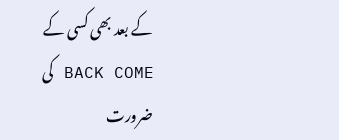کے بعد بھی کسی کے BACK COME کی ضرورت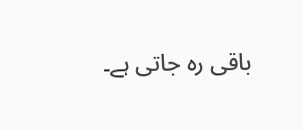باقی رہ جاتی ہے۔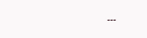۔۔۔